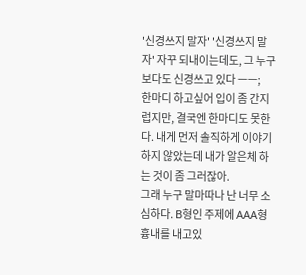'신경쓰지 말자' '신경쓰지 말자' 자꾸 되내이는데도, 그 누구보다도 신경쓰고 있다 ㅡㅡ;
한마디 하고싶어 입이 좀 간지럽지만, 결국엔 한마디도 못한다. 내게 먼저 솔직하게 이야기하지 않았는데 내가 알은체 하는 것이 좀 그러잖아.
그래 누구 말마따나 난 너무 소심하다. B형인 주제에 AAA형 흉내를 내고있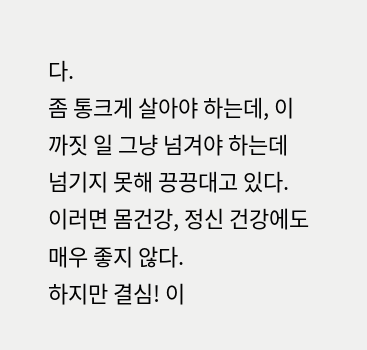다.
좀 통크게 살아야 하는데, 이까짓 일 그냥 넘겨야 하는데 넘기지 못해 끙끙대고 있다.
이러면 몸건강, 정신 건강에도 매우 좋지 않다.
하지만 결심! 이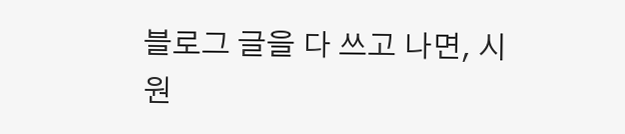블로그 글을 다 쓰고 나면, 시원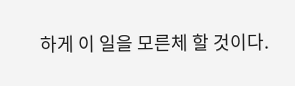하게 이 일을 모른체 할 것이다.